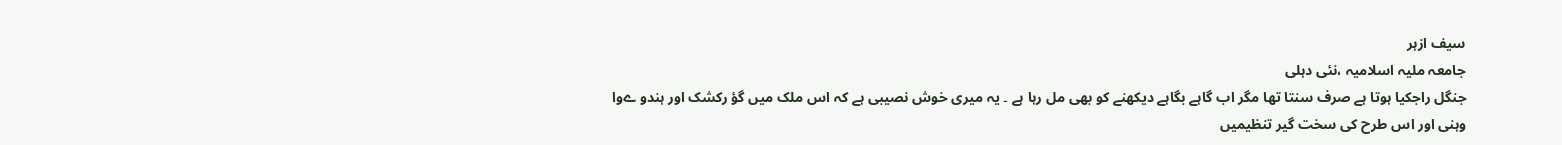سیف ازہر
جامعہ ملیہ اسلامیہ ،نئی دہلی
جنگل راجکیا ہوتا ہے صرف سنتا تھا مگر اب گاہے بگاہے دیکھنے کو بھی مل رہا ہے ۔ یہ میری خوش نصیبی ہے کہ اس ملک میں گؤ رکشک اور ہندو ےوا وہنی اور اس طرح کی سخت گیر تنظیمیں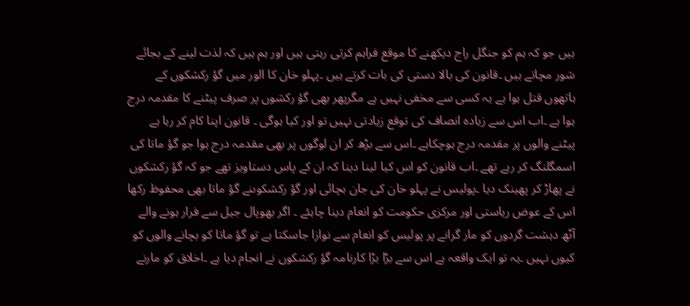ہیں جو کہ ہم کو جنگل راج دیکھنے کا موقع فراہم کرتی رہتی ہیں اور ہم ہیں کہ لذت لینے کے بجائے شور مچاتے ہیں ۔قانون کی بالا دستی کی بات کرتے ہیں ۔پہلو خان کا الور میں گؤ رکشکوں کے ہاتھوں قتل ہوا ہے یہ کسی سے مخفی نہیں ہے مگرپھر بھی گؤ رکشوں پر صرف پیٹنے کا مقدمہ درج ہوا ہے ۔اب اس سے زیادہ انصاف کی توقع زیادتی نہیں تو اور کیا ہوگی ۔ قانون اپنا کام کر رہا ہے پیٹنے والوں پر مقدمہ درج ہوچکاہے ۔اس سے بڑھ کر ان لوگوں پر بھی مقدمہ درج ہوا جو گؤ ماتا کی اسمگلنگ کر رہے تھے ۔اب قانون کو اس کیا لینا دینا کہ ان کے پاس دستاویز تھے جو کہ گؤ رکشکوں نے پھاڑ کر پھینک دیا ۔پولیس نے پہلو خان کی جان بچائی اور گؤ رکشکوںنے گؤ ماتا بھی محفوظ رکھا اس کے عوض ریاستی اور مرکزی حکومت کو انعام دینا چاہئے ۔ اگر بھوپال جیل سے فرار ہونے والے آٹھ دہشت گردوں کو مار گرانے پر پولیس کو انعام سے نوازا جاسکتا ہے تو گؤ ماتا کو بچانے والوں کو کیوں نہیں ۔یہ تو ایک واقعہ ہے اس سے بڑا بڑا کارنامہ گؤ رکشکوں نے انجام دیا ہے ۔اخلاق کو مارنے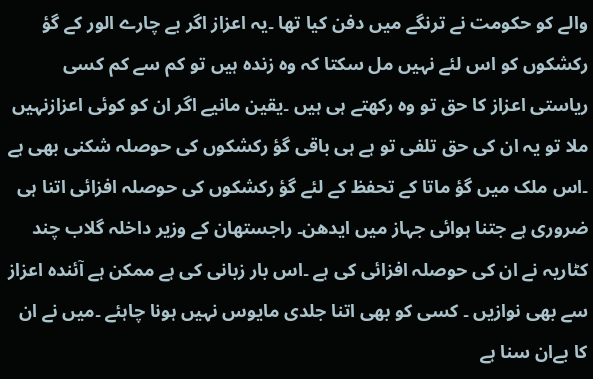والے کو حکومت نے ترنگے میں دفن کیا تھا ۔یہ اعزاز اگر بے چارے الور کے گؤ رکشکوں کو اس لئے نہیں مل سکتا کہ وہ زندہ ہیں تو کم سے کم کسی ریاستی اعزاز کا حق تو وہ رکھتے ہی ہیں ۔یقین مانیے اگر ان کو کوئی اعزازنہیں ملا تو یہ ان کی حق تلفی تو ہے ہی باقی گؤ رکشکوں کی حوصلہ شکنی بھی ہے ۔اس ملک میں گؤ ماتا کے تحفظ کے لئے گؤ رکشکوں کی حوصلہ افزائی اتنا ہی ضروری ہے جتنا ہوائی جہاز میں ایدھن۔ راجستھان کے وزیر داخلہ گلاب چند کٹاریہ نے ان کی حوصلہ افزائی کی ہے ۔اس بار زبانی کی ہے ممکن ہے آئندہ اعزاز سے بھی نوازیں ۔ کسی کو بھی اتنا جلدی مایوس نہیں ہونا چاہئے ۔میں نے ان کا بےان سنا ہے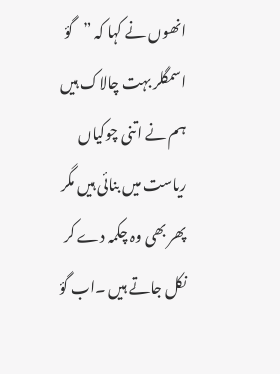انھوں نے کہا کہ ”گؤ اسمگلر بہت چالاک ہیں ہم نے اتنی چوکیاں ریاست میں بنائی ہیں مگر پھر بھی وہ چکمہ دے کر نکل جاتے ہیں ۔اب گؤ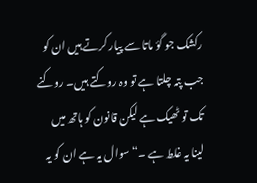رکشک جو گؤ ماتا سے پیار کرتے ہیں ان کو جب پتہ چلتا ہے تو وہ روکتے ہیں۔ روکنے تک تو ٹھیک ہے لیکن قانون کو ہاتھ میں لینا یہ غلط ہے ۔“سوال یہ ہے ان کو یہ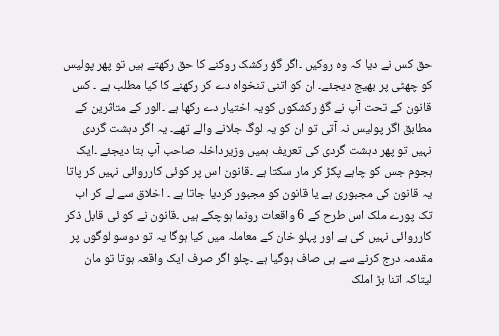حق کس نے دیا کہ وہ روکیں ۔اگر گؤ رکشک روکنے کا حق رکھتے ہیں تو پھر پولیس کو چھٹی پر بھیج دیجئے۔ ان کو اتنی تنخواہ دے کر رکھنے کا کیا مطلب ہے ۔ کس قانون کے تحت آپ نے گؤ رکشکوں کویہ اختیار دے رکھا ہے ۔الور کے متاثرین کے مطابق اگر پولیس نہ آتی تو ان کو یہ لوگ جلانے والے تھے۔ یہ اگر دہشت گردی نہیں تو پھر دہشت گردی کی تعریف ہمیں وزیرداخلہ صاحب آپ بتا دیجئے ۔ایک ہجوم جس کو چاہے پکڑ کر مار سکتا ہے ۔قانون اس پر کوئی کارروائی نہیں کر پاتا یہ قانون کی مجبوری ہے یا قانون کو مجبور کردیا جاتا ہے ۔ اخلاق سے لے کر اب تک پورے ملک اس طرح کے 6 واقعات رونما ہوچکے ہیں ۔قانون نے کو ئی قابل ذکر کارروائی نہیں کی ہے اور پہلو خان کے معاملہ میں کیا ہوگا یہ تو دوسو لوگوں پر مقدمہ درج کرنے سے ہی صاف ہوگیا ہے ۔چلو اگر صرف ایک واقعہ ہوتا تو مان لیتاکہ اتنا بڑ املک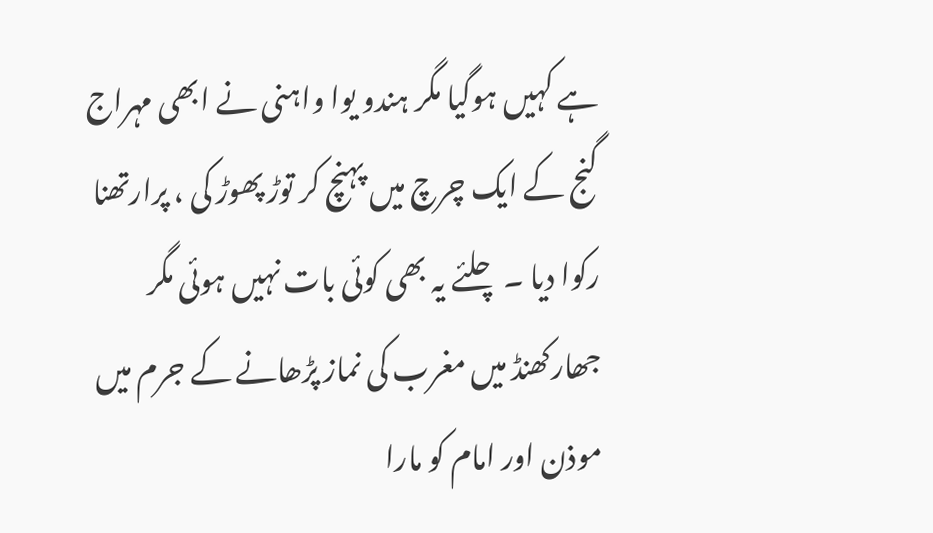ہے کہیں ہوگیا مگر ہندو یوا واہنی نے ابھی مہراج گنج کے ایک چرچ میں پہنچ کر توڑ پھوڑ کی ، پرارتھنا رکوا دیا ۔ چلئے یہ بھی کوئی بات نہیں ہوئی مگر جھارکھنڈ میں مغرب کی نماز پڑھانے کے جرم میں موذن اور امام کو مارا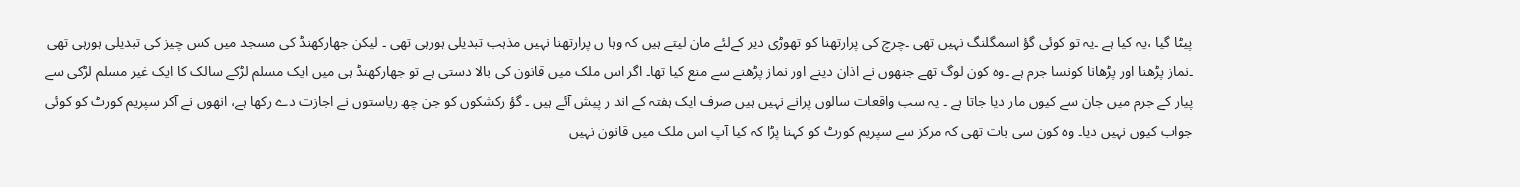پیٹا گیا ،یہ کیا ہے ۔یہ تو کوئی گؤ اسمگلنگ نہیں تھی ۔چرچ کی پرارتھنا کو تھوڑی دیر کےلئے مان لیتے ہیں کہ وہا ں پرارتھنا نہیں مذہب تبدیلی ہورہی تھی ۔ لیکن جھارکھنڈ کی مسجد میں کس چیز کی تبدیلی ہورہی تھی ۔نماز پڑھنا اور پڑھانا کونسا جرم ہے ۔وہ کون لوگ تھے جنھوں نے اذان دینے اور نماز پڑھنے سے منع کیا تھا۔ اگر اس ملک میں قانون کی بالا دستی ہے تو جھارکھنڈ ہی میں ایک مسلم لڑکے سالک کا ایک غیر مسلم لڑکی سے پیار کے جرم میں جان سے کیوں مار دیا جاتا ہے ۔ یہ سب واقعات سالوں پرانے نہیں ہیں صرف ایک ہفتہ کے اند ر پیش آئے ہیں ۔ گؤ رکشکوں کو جن چھ ریاستوں نے اجازت دے رکھا ہے، انھوں نے آکر سپریم کورٹ کو کوئی جواب کیوں نہیں دیا۔ وہ کون سی بات تھی کہ مرکز سے سپریم کورٹ کو کہنا پڑا کہ کیا آپ اس ملک میں قانون نہیں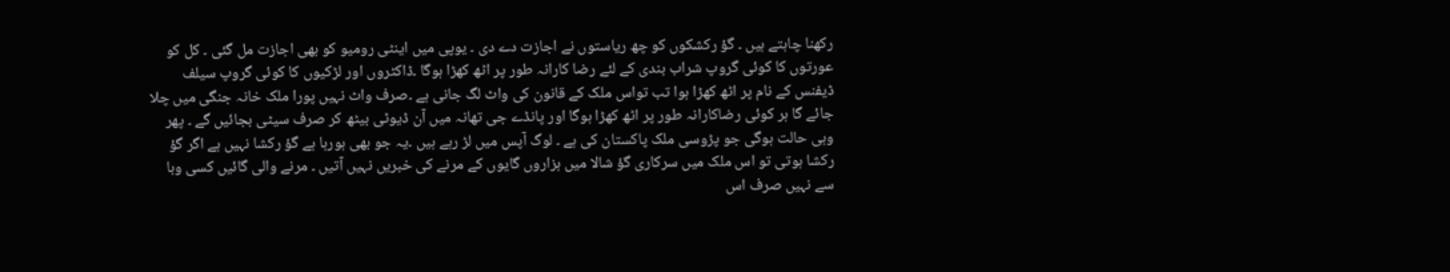رکھنا چاہتے ہیں ۔ گؤ رکشکوں کو چھ ریاستوں نے اجازت دے دی ۔ یوپی میں اینٹی رومیو کو بھی اجازت مل گئی ۔ کل کو عورتوں کا کوئی گروپ شراب بندی کے لئے رضا کارانہ طور پر اٹھ کھڑا ہوگا ۔ڈاکٹروں اور لڑکیوں کا کوئی گروپ سیلف ڈیفنس کے نام پر اٹھ کھڑا ہوا تب تواس ملک کے قانون کی واٹ لگ جانی ہے ۔صرف واٹ نہیں پورا ملک خانہ جنگی میں چلا جائے گا ہر کوئی رضاکارانہ طور پر اٹھ کھڑا ہوگا اور پانڈے جی تھانہ میں آن ڈیوٹی بیٹھ کر صرف سیٹی بجائیں گے ۔ پھر وہی حالت ہوگی جو پڑوسی ملک پاکستان کی ہے ۔ لوگ آپس میں لڑ رہے ہیں ۔یہ جو بھی ہورہا ہے گؤ رکشا نہیں ہے اگر گؤ رکشا ہوتی تو اس ملک میں سرکاری گؤ شالا میں ہزاروں گایوں کے مرنے کی خبریں نہیں آتیں ۔ مرنے والی گائیں کسی وبا سے نہیں صرف اس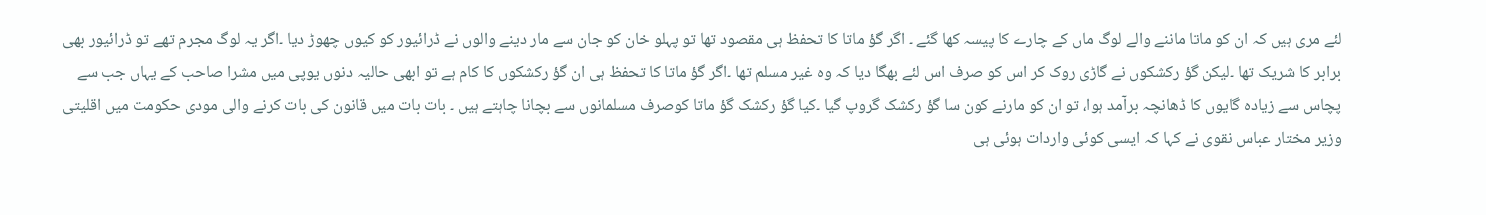لئے مری ہیں کہ ان کو ماتا ماننے والے لوگ ماں کے چارے کا پیسہ کھا گئے ۔ اگر گؤ ماتا کا تحفظ ہی مقصود تھا تو پہلو خان کو جان سے مار دینے والوں نے ڈرائیور کو کیوں چھوڑ دیا ۔اگر یہ لوگ مجرم تھے تو ڈرائیور بھی برابر کا شریک تھا ۔لیکن گؤ رکشکوں نے گاڑی روک کر اس کو صرف اس لئے بھگا دیا کہ وہ غیر مسلم تھا ۔اگر گؤ ماتا کا تحفظ ہی ان گؤ رکشکوں کا کام ہے تو ابھی حالیہ دنوں یوپی میں مشرا صاحب کے یہاں جب سے پچاس سے زیادہ گایوں کا ڈھانچہ برآمد ہوا، تو ان کو مارنے کون سا گؤ رکشک گروپ گیا ۔کیا گؤ رکشک گؤ ماتا کوصرف مسلمانوں سے بچانا چاہتے ہیں ۔ بات بات میں قانون کی بات کرنے والی مودی حکومت میں اقلیتی وزیر مختار عباس نقوی نے کہا کہ ایسی کوئی واردات ہوئی ہی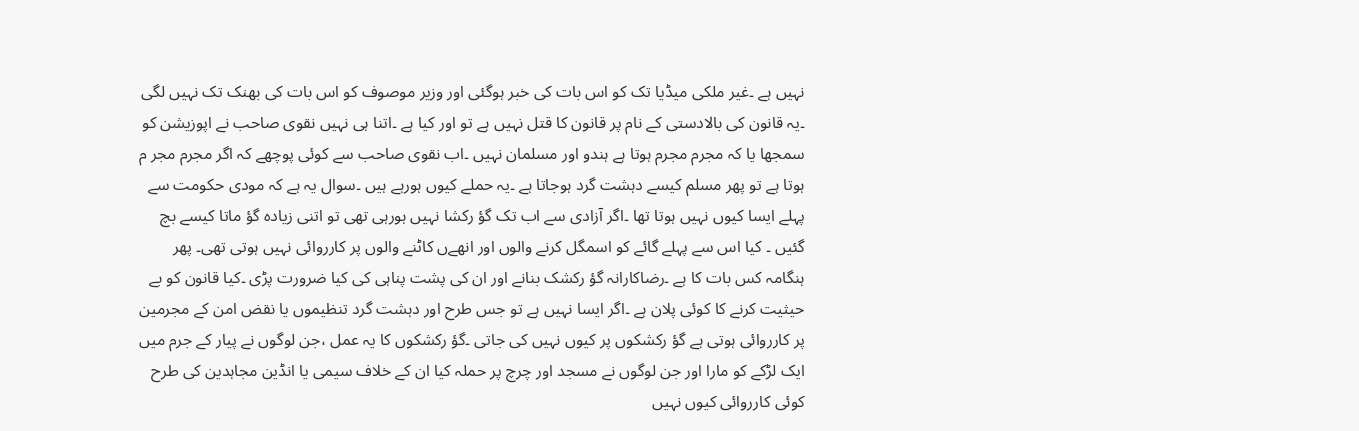نہیں ہے ۔غیر ملکی میڈیا تک کو اس بات کی خبر ہوگئی اور وزیر موصوف کو اس بات کی بھنک تک نہیں لگی ۔یہ قانون کی بالادستی کے نام پر قانون کا قتل نہیں ہے تو اور کیا ہے ۔اتنا ہی نہیں نقوی صاحب نے اپوزیشن کو سمجھا یا کہ مجرم مجرم ہوتا ہے ہندو اور مسلمان نہیں ۔اب نقوی صاحب سے کوئی پوچھے کہ اگر مجرم مجر م ہوتا ہے تو پھر مسلم کیسے دہشت گرد ہوجاتا ہے ۔یہ حملے کیوں ہورہے ہیں ۔سوال یہ ہے کہ مودی حکومت سے پہلے ایسا کیوں نہیں ہوتا تھا ۔اگر آزادی سے اب تک گؤ رکشا نہیں ہورہی تھی تو اتنی زیادہ گؤ ماتا کیسے بچ گئیں ۔ کیا اس سے پہلے گائے کو اسمگل کرنے والوں اور انھےں کاٹنے والوں پر کارروائی نہیں ہوتی تھی۔ پھر ہنگامہ کس بات کا ہے ۔رضاکارانہ گؤ رکشک بنانے اور ان کی پشت پناہی کی کیا ضرورت پڑی ۔کیا قانون کو بے حیثیت کرنے کا کوئی پلان ہے ۔اگر ایسا نہیں ہے تو جس طرح اور دہشت گرد تنظیموں یا نقض امن کے مجرمین پر کارروائی ہوتی ہے گؤ رکشکوں پر کیوں نہیں کی جاتی ۔گؤ رکشکوں کا یہ عمل ،جن لوگوں نے پیار کے جرم میں ایک لڑکے کو مارا اور جن لوگوں نے مسجد اور چرچ پر حملہ کیا ان کے خلاف سیمی یا انڈین مجاہدین کی طرح کوئی کارروائی کیوں نہیں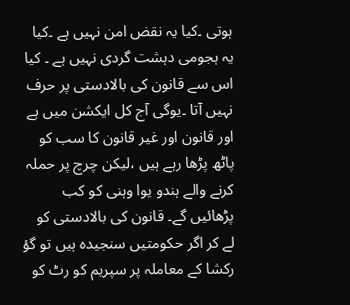ہوتی ۔کیا یہ نقض امن نہیں ہے ۔کیا یہ ہجومی دہشت گردی نہیں ہے ۔ کیا اس سے قانون کی بالادستی پر حرف نہیں آتا ۔یوگی آج کل ایکشن میں ہے اور قانون اور غیر قانون کا سب کو پاٹھ پڑھا رہے ہیں ،لیکن چرچ پر حملہ کرنے والے ہندو یوا وہنی کو کب پڑھائیں گے۔ قانون کی بالادستی کو لے کر اگر حکومتیں سنجیدہ ہیں تو گؤ رکشا کے معاملہ پر سپریم کو رٹ کو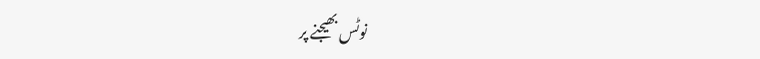نوٹس بھیجنے پر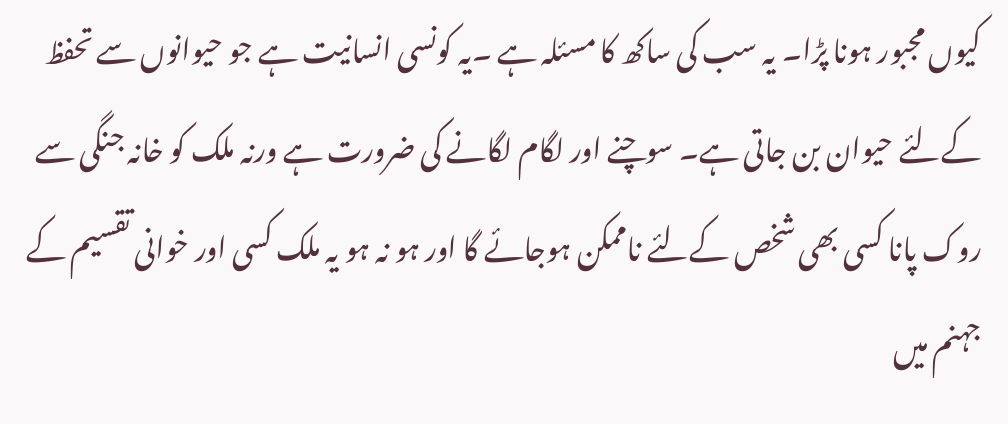کیوں مجبور ہونا پڑا۔ یہ سب کی ساکھ کا مسئلہ ہے ۔یہ کونسی انسانیت ہے جو حیوانوں سے تحفظ کےلئے حیوان بن جاتی ہے۔ سوچنے اور لگام لگانے کی ضرورت ہے ورنہ ملک کو خانہ جنگی سے روک پانا کسی بھی شخص کےلئے ناممکن ہوجائے گا اور ہو نہ ہو یہ ملک کسی اور خوانی تقسیم کے جہنم میں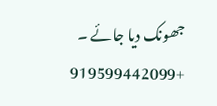جھونک دیا جائے ۔
+919599442099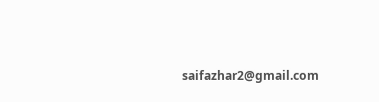saifazhar2@gmail.com